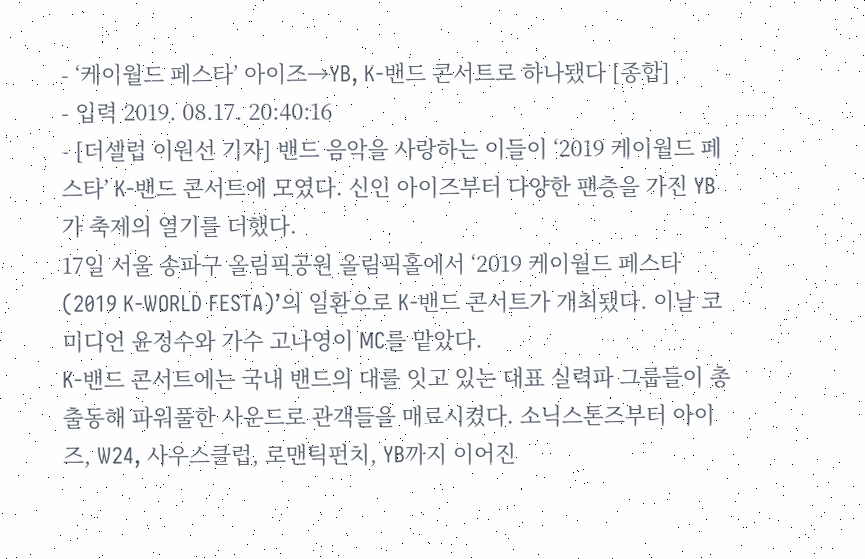- ‘케이월드 페스타’ 아이즈→YB, K-밴드 콘서트로 하나됐다 [종합]
- 입력 2019. 08.17. 20:40:16
- [더셀럽 이원선 기자] 밴드 음악을 사랑하는 이들이 ‘2019 케이월드 페스타’ K-밴드 콘서트에 모였다. 신인 아이즈부터 다양한 팬층을 가진 YB가 축제의 열기를 더했다.
17일 서울 송파구 올림픽공원 올림픽홀에서 ‘2019 케이월드 페스타(2019 K-WORLD FESTA)’의 일환으로 K-밴드 콘서트가 개최됐다. 이날 코미디언 윤정수와 가수 고나영이 MC를 맡았다.
K-밴드 콘서트에는 국내 밴드의 대를 잇고 있는 대표 실력파 그룹들이 총출동해 파워풀한 사운드로 관객들을 매료시켰다. 소닉스톤즈부터 아이즈, W24, 사우스클럽, 로맨틱펀치, YB까지 이어진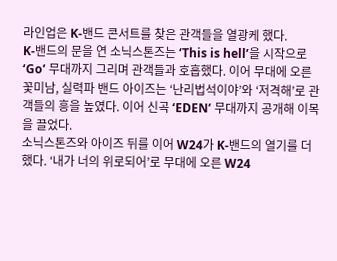라인업은 K-밴드 콘서트를 찾은 관객들을 열광케 했다.
K-밴드의 문을 연 소닉스톤즈는 ‘This is hell’을 시작으로 ‘Go’ 무대까지 그리며 관객들과 호흡했다. 이어 무대에 오른 꽃미남, 실력파 밴드 아이즈는 ‘난리법석이야’와 ‘저격해’로 관객들의 흥을 높였다. 이어 신곡 ‘EDEN’ 무대까지 공개해 이목을 끌었다.
소닉스톤즈와 아이즈 뒤를 이어 W24가 K-밴드의 열기를 더했다. ‘내가 너의 위로되어’로 무대에 오른 W24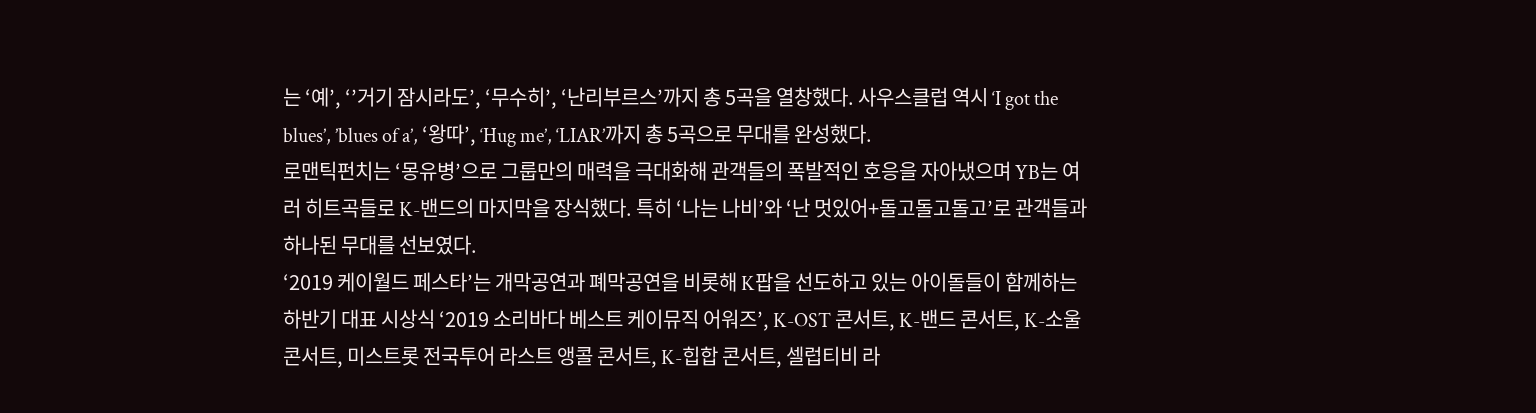는 ‘예’, ‘’거기 잠시라도’, ‘무수히’, ‘난리부르스’까지 총 5곡을 열창했다. 사우스클럽 역시 ‘I got the blues’, ’blues of a’, ‘왕따’, ‘Hug me’, ‘LIAR’까지 총 5곡으로 무대를 완성했다.
로맨틱펀치는 ‘몽유병’으로 그룹만의 매력을 극대화해 관객들의 폭발적인 호응을 자아냈으며 YB는 여러 히트곡들로 K-밴드의 마지막을 장식했다. 특히 ‘나는 나비’와 ‘난 멋있어+돌고돌고돌고’로 관객들과 하나된 무대를 선보였다.
‘2019 케이월드 페스타’는 개막공연과 폐막공연을 비롯해 K팝을 선도하고 있는 아이돌들이 함께하는 하반기 대표 시상식 ‘2019 소리바다 베스트 케이뮤직 어워즈’, K-OST 콘서트, K-밴드 콘서트, K-소울 콘서트, 미스트롯 전국투어 라스트 앵콜 콘서트, K-힙합 콘서트, 셀럽티비 라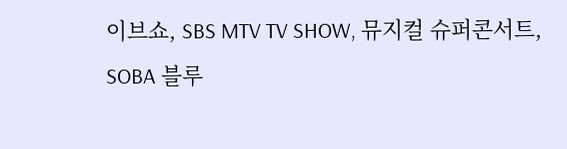이브쇼, SBS MTV TV SHOW, 뮤지컬 슈퍼콘서트, SOBA 블루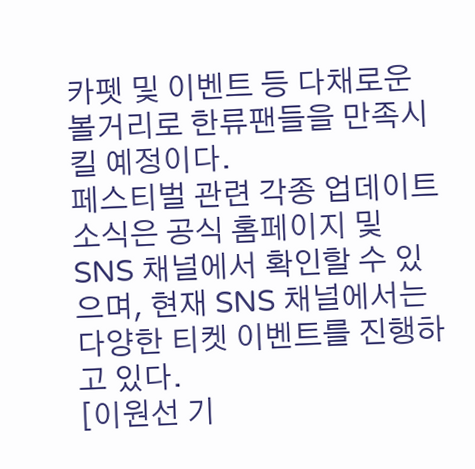카펫 및 이벤트 등 다채로운 볼거리로 한류팬들을 만족시킬 예정이다.
페스티벌 관련 각종 업데이트 소식은 공식 홈페이지 및 SNS 채널에서 확인할 수 있으며, 현재 SNS 채널에서는 다양한 티켓 이벤트를 진행하고 있다.
[이원선 기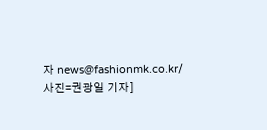자 news@fashionmk.co.kr/ 사진=권광일 기자]